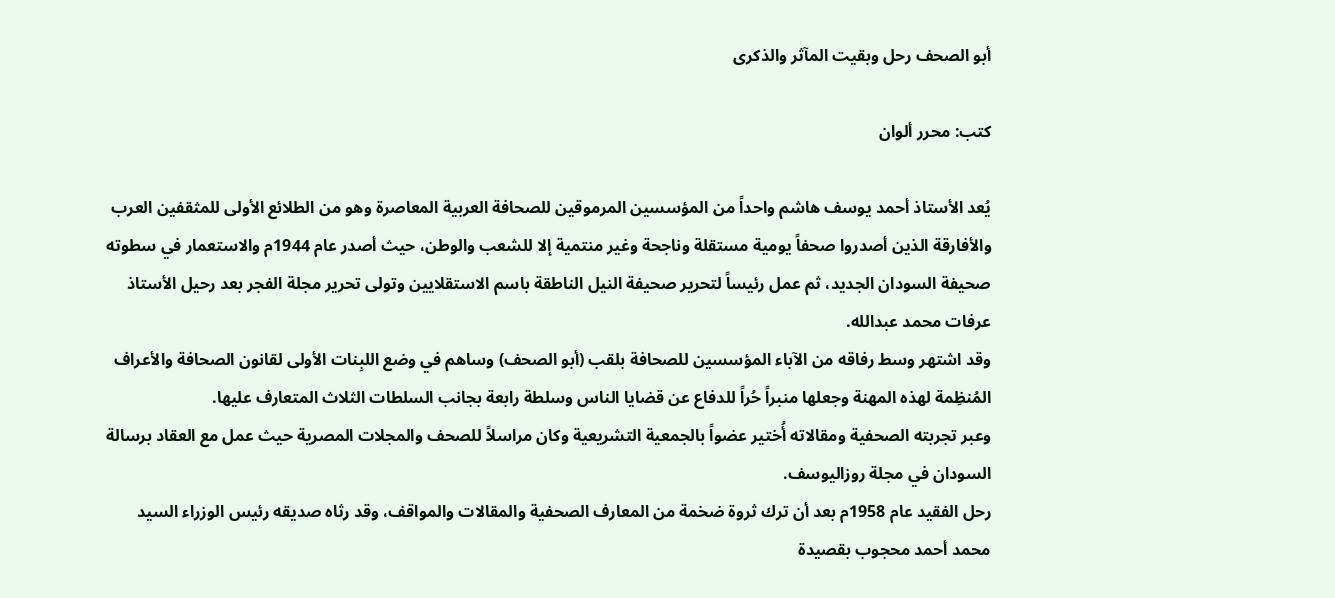أبو الصحف رحل وبقيت المآثر والذكرى

كتب: محرر ألوان

يُعد الأستاذ أحمد يوسف هاشم واحداً من المؤسسين المرموقين للصحافة العربية المعاصرة وهو من الطلائع الأولى للمثقفين العرب والأفارقة الذين أصدروا صحفاً يومية مستقلة وناجحة وغير منتمية إلا للشعب والوطن، حيث أصدر عام 1944م والاستعمار في سطوته صحيفة السودان الجديد، ثم عمل رئيساً لتحرير صحيفة النيل الناطقة باسم الاستقلايين وتولى تحرير مجلة الفجر بعد رحيل الأستاذ عرفات محمد عبدالله.
وقد اشتهر وسط رفاقه من الآباء المؤسسين للصحافة بلقب (أبو الصحف) وساهم في وضع اللبِنات الأولى لقانون الصحافة والأعراف المُنظِمة لهذه المهنة وجعلها منبراً حُراً للدفاع عن قضايا الناس وسلطة رابعة بجانب السلطات الثلاث المتعارف عليها.
وعبر تجربته الصحفية ومقالاته أُختير عضواً بالجمعية التشريعية وكان مراسلاً للصحف والمجلات المصرية حيث عمل مع العقاد برسالة السودان في مجلة روزاليوسف.
رحل الفقيد عام 1958م بعد أن ترك ثروة ضخمة من المعارف الصحفية والمقالات والمواقف، وقد رثاه صديقه رئيس الوزراء السيد محمد أحمد محجوب بقصيدة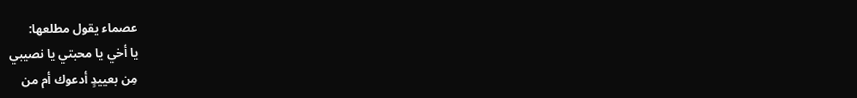عصماء يقول مطلعها:
يا أخي يا محبتي يا نصيبي
مِن بعييدٍ أدعوك أم من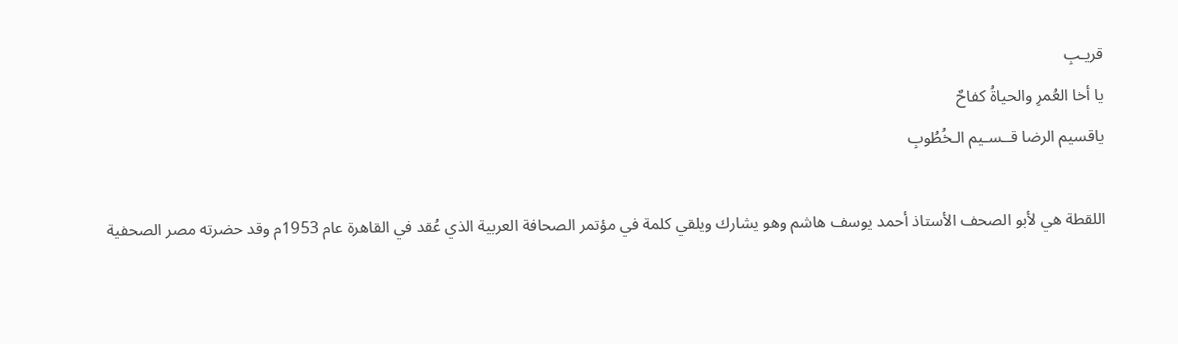قريـبِ
يا أخا العُمرِ والحياةُ كفاحٌ
ياقسيم الرضا قــسـيم الـخُطُوبِ

اللقطة هي لأبو الصحف الأستاذ أحمد يوسف هاشم وهو يشارك ويلقي كلمة في مؤتمر الصحافة العربية الذي عُقد في القاهرة عام 1953م وقد حضرته مصر الصحفية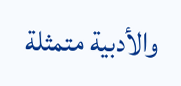والأدبية متمثلة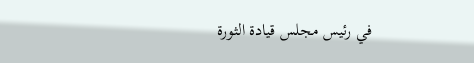في رئيس مجلس قيادة الثورة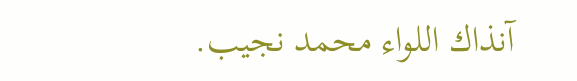آنذاك اللواء محمد نجيب.